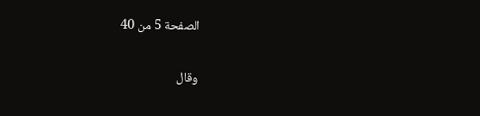الصفحة 5 من 40

وقال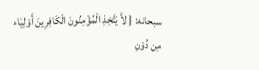سبحانه: { لاَّ يَتَّخِذِ الْمُؤْمِنُونَ الْكَافِرِينَ أَوْلِيَاء مِن دُوْنِ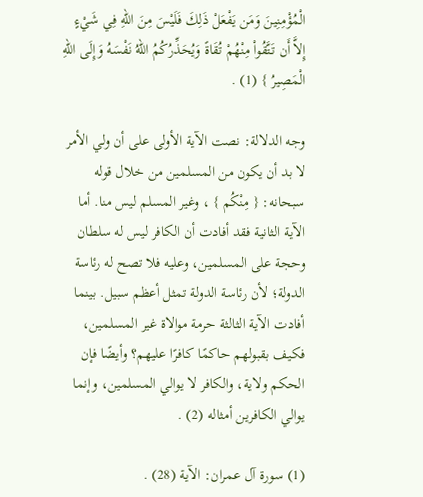الْمُؤْمِنِينَ وَمَن يَفْعَلْ ذَلِكَ فَلَيْسَ مِنَ اللّهِ فِي شَيْءٍ إِلاَّ أَن تَتَّقُواْ مِنْهُمْ تُقَاةً وَيُحَذِّرُكُمُ اللّهُ نَفْسَهُ وَإِلَى اللّهِ الْمَصِيرُ } (1) .

وجه الدلالة: نصت الآية الأولى على أن ولي الأمر لا بد أن يكون من المسلمين من خلال قوله سبحانه: { مِنْكُم } ، وغير المسلم ليس منا. أما الآية الثانية فقد أفادت أن الكافر ليس له سلطان وحجة على المسلمين، وعليه فلا تصح له رئاسة الدولة؛ لأن رئاسة الدولة تمثل أعظم سبيل. بينما أفادت الآية الثالثة حرمة موالاة غير المسلمين، فكيف بقبولهم حاكمًا كافرًا عليهم؟ وأيضًا فإن الحكم ولاية، والكافر لا يوالي المسلمين، وإنما يوالي الكافرين أمثاله (2) .

(1) سورة آل عمران: الآية (28) .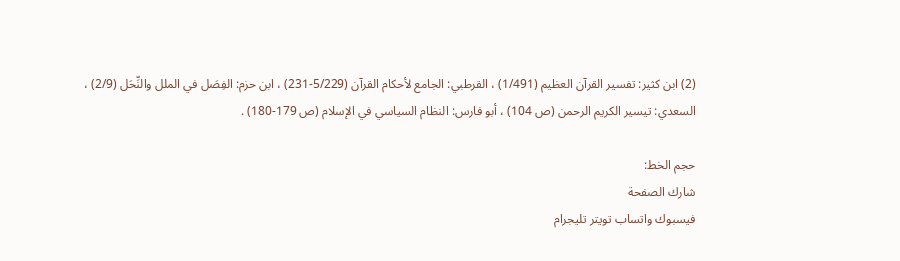(2) ابن كثير: تفسير القرآن العظيم (1/491) ، القرطبي: الجامع لأحكام القرآن (5/229-231) ، ابن حزم: الفِصَل في الملل والنِّحَل (2/9) ، السعدي: تيسير الكريم الرحمن (ص 104) ، أبو فارس: النظام السياسي في الإسلام (ص 179-180) .

حجم الخط:
شارك الصفحة
فيسبوك واتساب تويتر تليجرام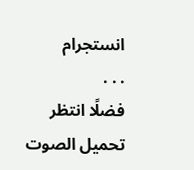انستجرام
. . .
فضلًا انتظر تحميل الصوت